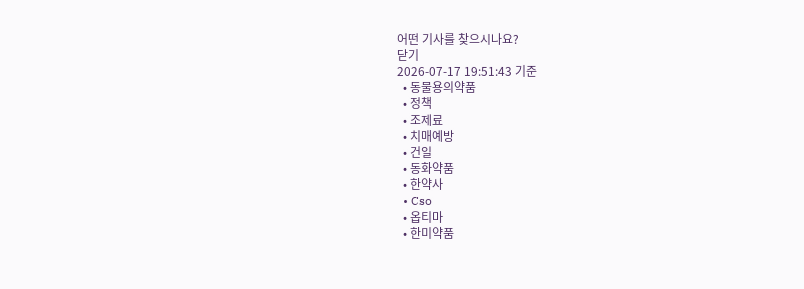어떤 기사를 찾으시나요?
닫기
2026-07-17 19:51:43 기준
  • 동물용의약품
  • 정책
  • 조제료
  • 치매예방
  • 건일
  • 동화약품
  • 한약사
  • Cso
  • 옵티마
  • 한미약품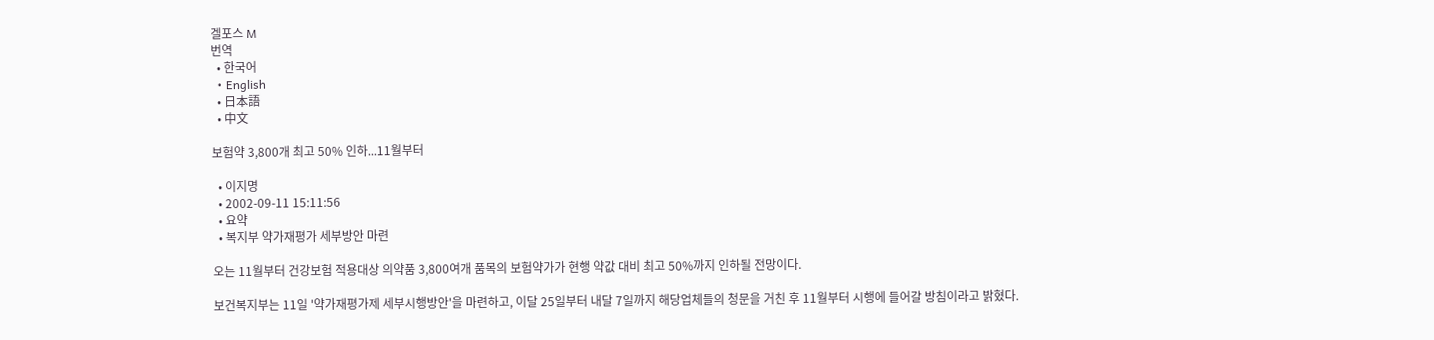겔포스 M
번역
  • 한국어
  • English
  • 日本語
  • 中文

보험약 3,800개 최고 50% 인하...11월부터

  • 이지명
  • 2002-09-11 15:11:56
  • 요약
  • 복지부 약가재평가 세부방안 마련

오는 11월부터 건강보험 적용대상 의약품 3,800여개 품목의 보험약가가 현행 약값 대비 최고 50%까지 인하될 전망이다.

보건복지부는 11일 '약가재평가제 세부시행방안'을 마련하고, 이달 25일부터 내달 7일까지 해당업체들의 청문을 거친 후 11월부터 시행에 들어갈 방침이라고 밝혔다.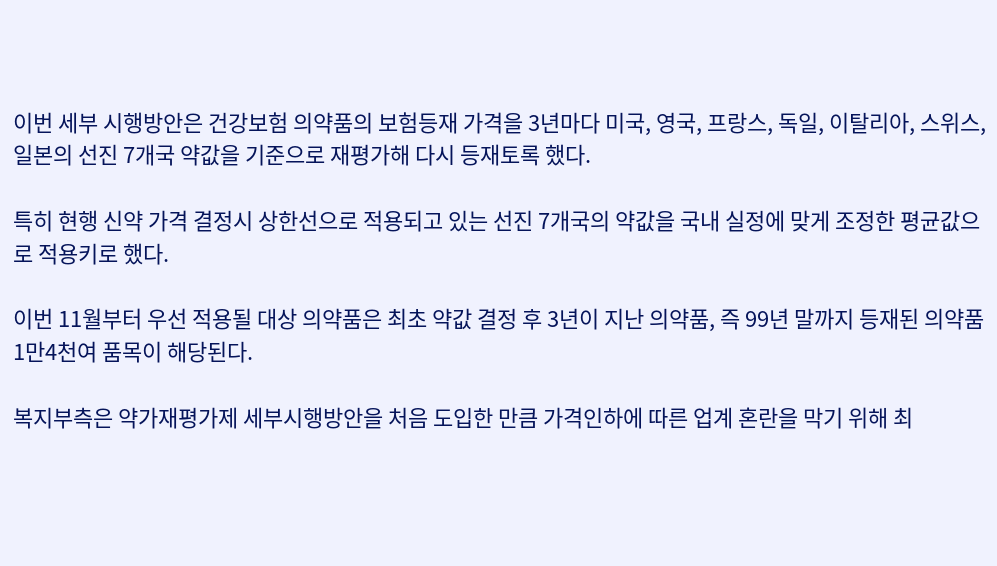이번 세부 시행방안은 건강보험 의약품의 보험등재 가격을 3년마다 미국, 영국, 프랑스, 독일, 이탈리아, 스위스, 일본의 선진 7개국 약값을 기준으로 재평가해 다시 등재토록 했다.

특히 현행 신약 가격 결정시 상한선으로 적용되고 있는 선진 7개국의 약값을 국내 실정에 맞게 조정한 평균값으로 적용키로 했다.

이번 11월부터 우선 적용될 대상 의약품은 최초 약값 결정 후 3년이 지난 의약품, 즉 99년 말까지 등재된 의약품 1만4천여 품목이 해당된다.

복지부측은 약가재평가제 세부시행방안을 처음 도입한 만큼 가격인하에 따른 업계 혼란을 막기 위해 최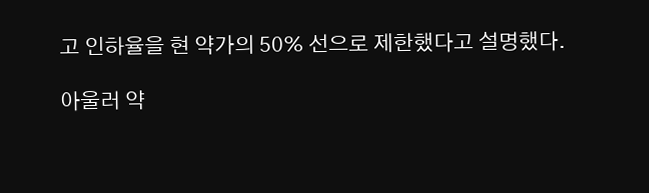고 인하율을 현 약가의 50% 선으로 제한했다고 설명했다.

아울러 약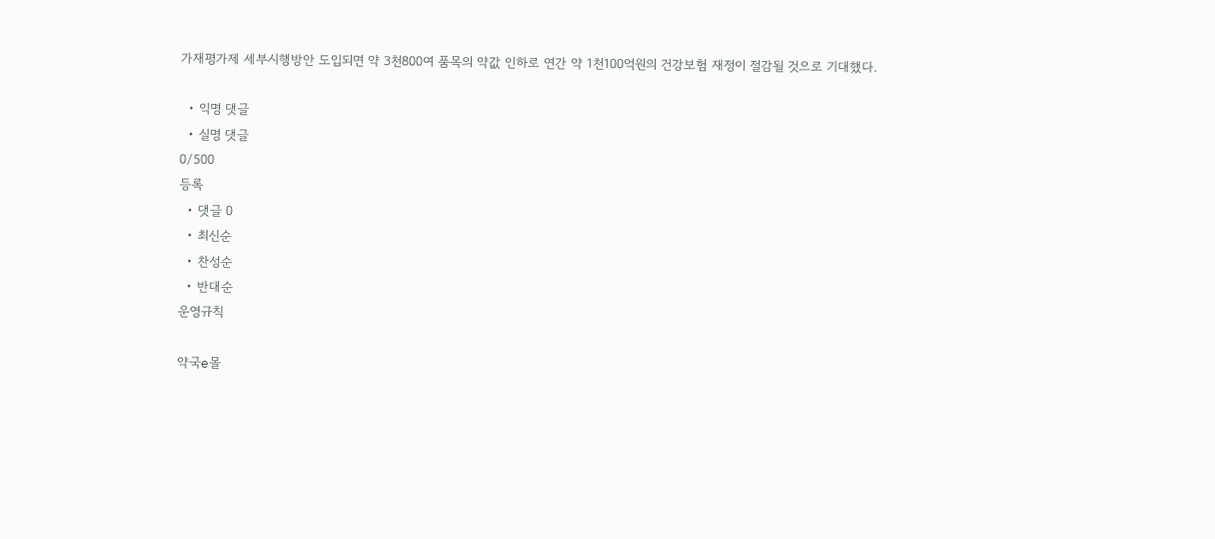가재평가제 세부시행방안 도입되면 약 3천800여 품목의 약값 인하로 연간 약 1천100억원의 건강보험 재정이 절감될 것으로 기대했다.

  • 익명 댓글
  • 실명 댓글
0/500
등록
  • 댓글 0
  • 최신순
  • 찬성순
  • 반대순
운영규칙

약국e몰